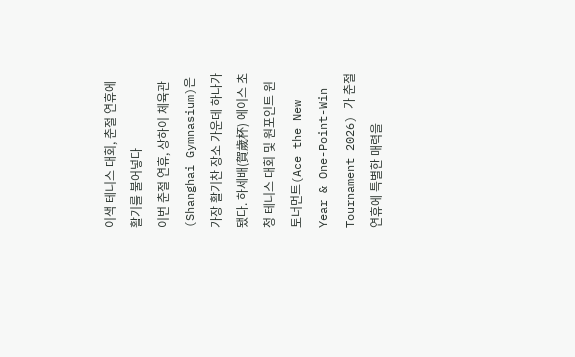이색 테니스 대회, 춘절 연휴에 활기를 불어넣다
이번 춘절 연휴, 상하이 체육관(Shanghai Gymnasium)은 가장 활기찬 장소 가운데 하나가 됐다. 하세배(賀歲杯) 에이스 초청 테니스 대회 및 원포인트 윈 토너먼트(Ace the New Year & One-Point-Win Tournament 2026) 가 춘절 연휴에 특별한 매력을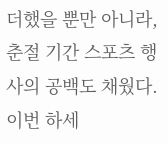더했을 뿐만 아니라, 춘절 기간 스포츠 행사의 공백도 채웠다.
이번 하세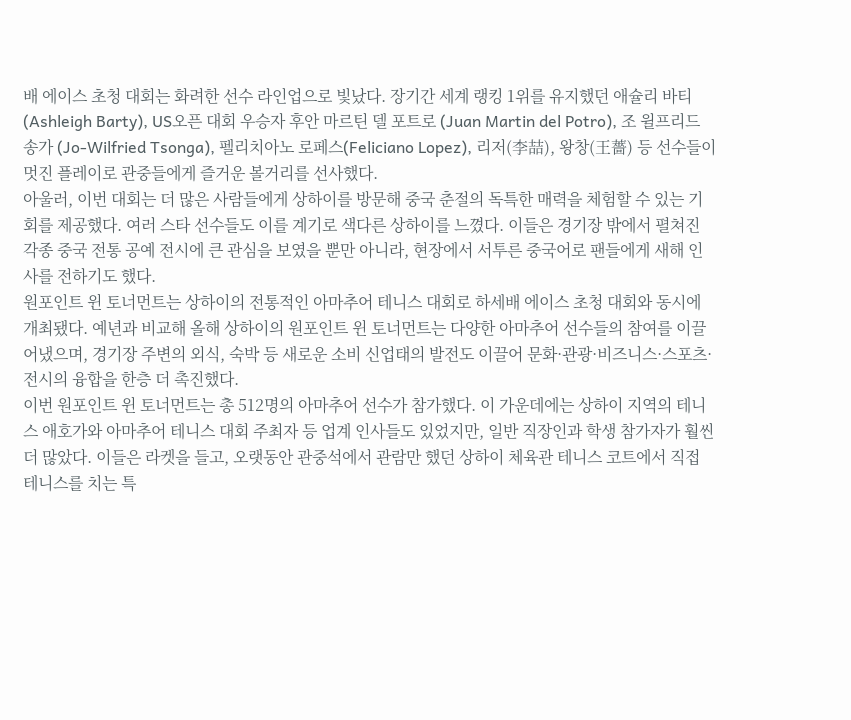배 에이스 초청 대회는 화려한 선수 라인업으로 빛났다. 장기간 세계 랭킹 1위를 유지했던 애슐리 바티 (Ashleigh Barty), US오픈 대회 우승자 후안 마르틴 델 포트로 (Juan Martin del Potro), 조 윌프리드 송가 (Jo-Wilfried Tsonga), 펠리치아노 로페스(Feliciano Lopez), 리저(李喆), 왕창(王薔) 등 선수들이 멋진 플레이로 관중들에게 즐거운 볼거리를 선사했다.
아울러, 이번 대회는 더 많은 사람들에게 상하이를 방문해 중국 춘절의 독특한 매력을 체험할 수 있는 기회를 제공했다. 여러 스타 선수들도 이를 계기로 색다른 상하이를 느꼈다. 이들은 경기장 밖에서 펼쳐진 각종 중국 전통 공예 전시에 큰 관심을 보였을 뿐만 아니라, 현장에서 서투른 중국어로 팬들에게 새해 인사를 전하기도 했다.
원포인트 윈 토너먼트는 상하이의 전통적인 아마추어 테니스 대회로 하세배 에이스 초청 대회와 동시에 개최됐다. 예년과 비교해 올해 상하이의 원포인트 윈 토너먼트는 다양한 아마추어 선수들의 참여를 이끌어냈으며, 경기장 주변의 외식, 숙박 등 새로운 소비 신업태의 발전도 이끌어 문화·관광·비즈니스·스포츠·전시의 융합을 한층 더 촉진했다.
이번 원포인트 윈 토너먼트는 총 512명의 아마추어 선수가 참가했다. 이 가운데에는 상하이 지역의 테니스 애호가와 아마추어 테니스 대회 주최자 등 업계 인사들도 있었지만, 일반 직장인과 학생 참가자가 훨씬 더 많았다. 이들은 라켓을 들고, 오랫동안 관중석에서 관람만 했던 상하이 체육관 테니스 코트에서 직접 테니스를 치는 특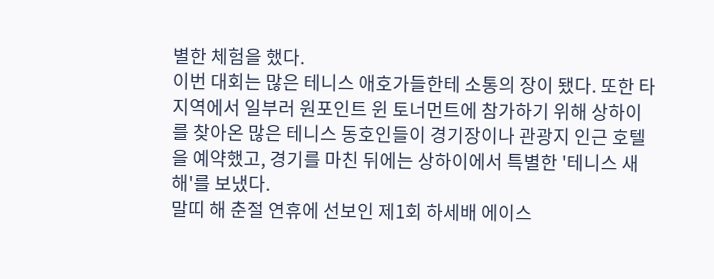별한 체험을 했다.
이번 대회는 많은 테니스 애호가들한테 소통의 장이 됐다. 또한 타지역에서 일부러 원포인트 윈 토너먼트에 참가하기 위해 상하이를 찾아온 많은 테니스 동호인들이 경기장이나 관광지 인근 호텔을 예약했고, 경기를 마친 뒤에는 상하이에서 특별한 '테니스 새해'를 보냈다.
말띠 해 춘절 연휴에 선보인 제1회 하세배 에이스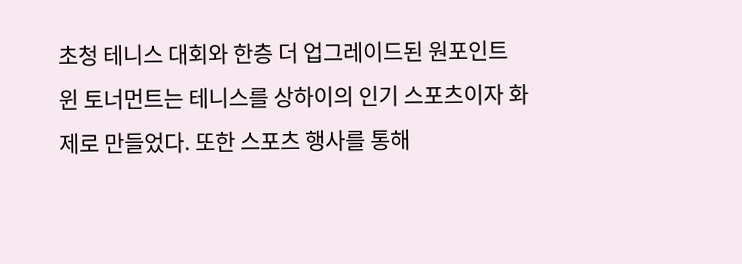초청 테니스 대회와 한층 더 업그레이드된 원포인트 윈 토너먼트는 테니스를 상하이의 인기 스포츠이자 화제로 만들었다. 또한 스포츠 행사를 통해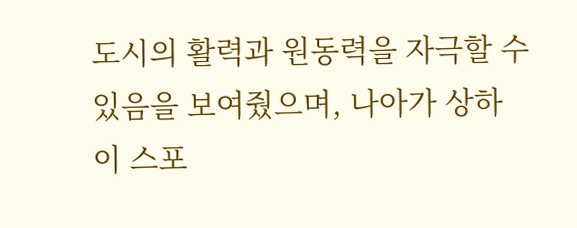도시의 활력과 원동력을 자극할 수 있음을 보여줬으며, 나아가 상하이 스포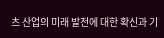츠 산업의 미래 발전에 대한 확신과 기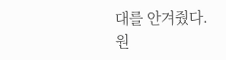대를 안겨줬다.
원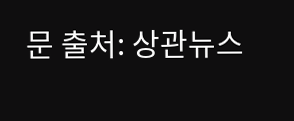문 출처: 상관뉴스